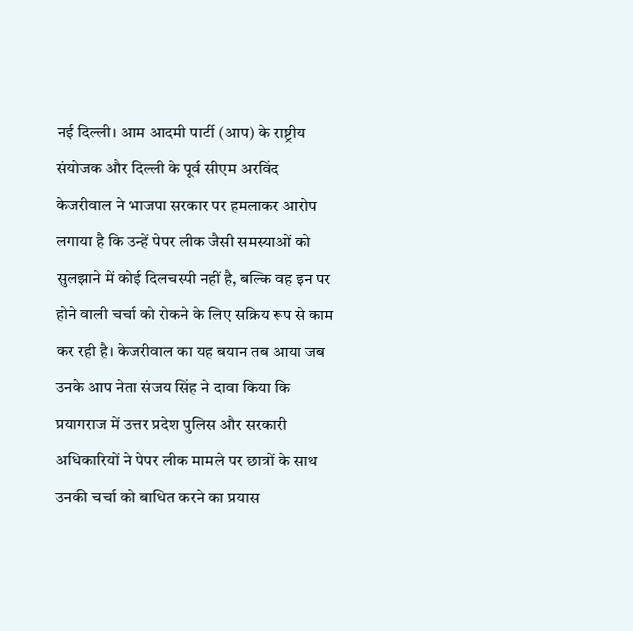नई दिल्ली। आम आदमी पार्टी (आप) के राष्ट्रीय संयोजक और दिल्ली के पूर्व सीएम अरविंद केजरीवाल ने भाजपा सरकार पर हमलाकर आरोप लगाया है कि उन्हें पेपर लीक जैसी समस्याओं को सुलझाने में कोई दिलचस्पी नहीं है, बल्कि वह इन पर होने वाली चर्चा को रोकने के लिए सक्रिय रूप से काम कर रही है। केजरीवाल का यह बयान तब आया जब उनके आप नेता संजय सिंह ने दावा किया कि प्रयागराज में उत्तर प्रदेश पुलिस और सरकारी अधिकारियों ने पेपर लीक मामले पर छात्रों के साथ उनकी चर्चा को बाधित करने का प्रयास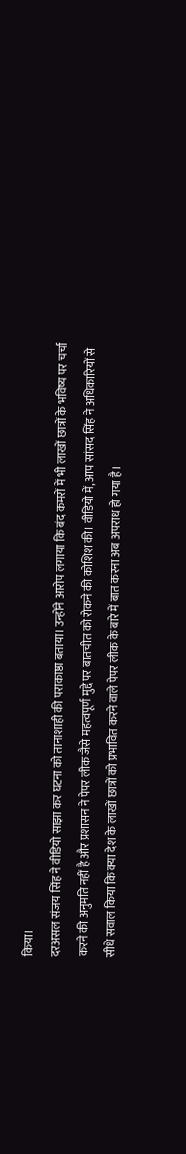किया।
दरअसल संजय सिंह ने वीडियो साझा कर घटना को तानाशाही की पराकाष्ठा बताया। उन्होंने आरोप लगाया कि बंद कमरों में भी लाखों छात्रों के भविष्य पर चर्चा करने की अनुमति नहीं है और प्रशासन ने पेपर लीक जैसे महत्वपूर्ण मुद्दे पर बातचीत को रोकने की कोशिश की। वीडियो में, आप सांसद सिंह ने अधिकारियों से सीधे सवाल किया कि क्या देश के लाखों छात्रों को प्रभावित करने वाले पेपर लीक के बारे में बात करना अब अपराध हो गया है।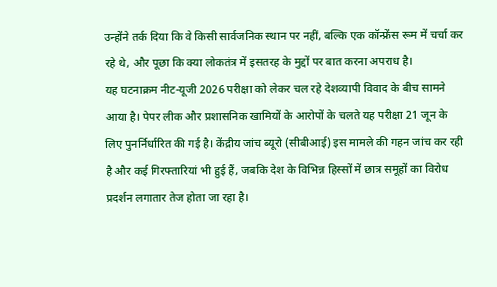उन्होंने तर्क दिया कि वे किसी सार्वजनिक स्थान पर नहीं, बल्कि एक कॉन्फ्रेंस रूम में चर्चा कर रहे थे, और पूछा कि क्या लोकतंत्र में इसतरह के मुद्दों पर बात करना अपराध है।
यह घटनाक्रम नीट-यूजी 2026 परीक्षा को लेकर चल रहे देशव्यापी विवाद के बीच सामने आया है। पेपर लीक और प्रशासनिक खामियों के आरोपों के चलते यह परीक्षा 21 जून के लिए पुनर्निर्धारित की गई है। केंद्रीय जांच ब्यूरो (सीबीआई) इस मामले की गहन जांच कर रही है और कई गिरफ्तारियां भी हुई हैं, जबकि देश के विभिन्न हिस्सों में छात्र समूहों का विरोध प्रदर्शन लगातार तेज होता जा रहा है।